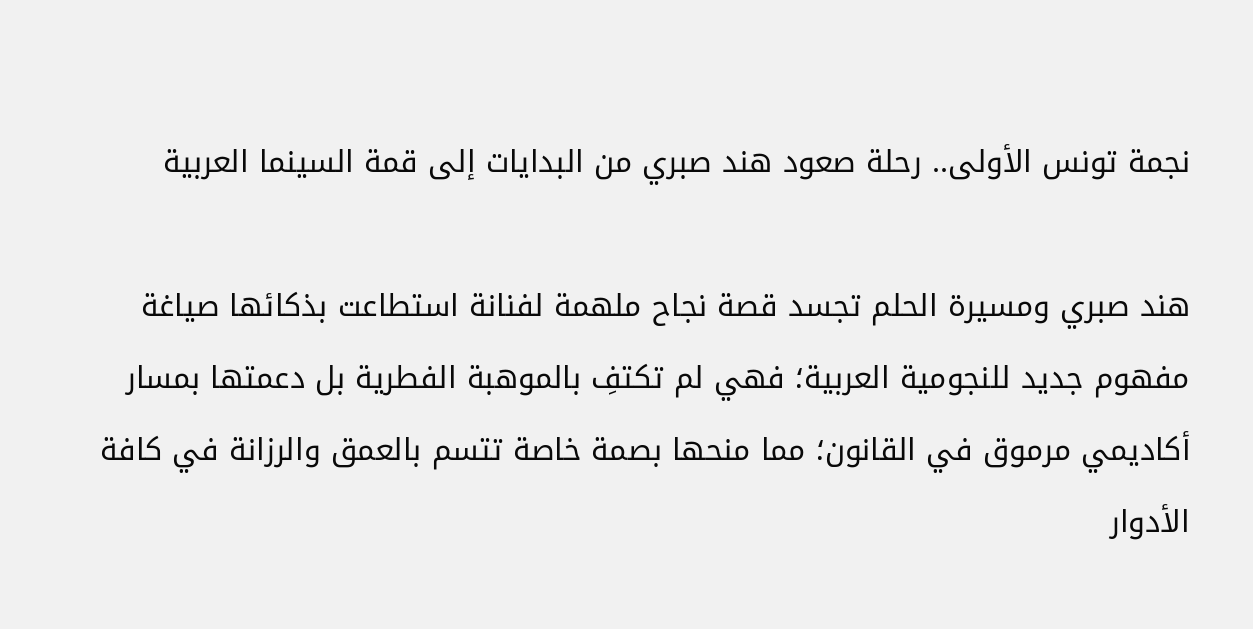نجمة تونس الأولى.. رحلة صعود هند صبري من البدايات إلى قمة السينما العربية

هند صبري ومسيرة الحلم تجسد قصة نجاح ملهمة لفنانة استطاعت بذكائها صياغة مفهوم جديد للنجومية العربية؛ فهي لم تكتفِ بالموهبة الفطرية بل دعمتها بمسار أكاديمي مرموق في القانون؛ مما منحها بصمة خاصة تتسم بالعمق والرزانة في كافة الأدوار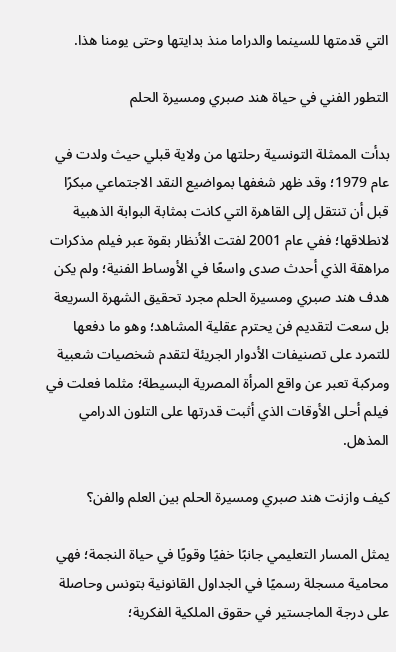التي قدمتها للسينما والدراما منذ بدايتها وحتى يومنا هذا.

التطور الفني في حياة هند صبري ومسيرة الحلم

بدأت الممثلة التونسية رحلتها من ولاية قبلي حيث ولدت في عام 1979؛ وقد ظهر شغفها بمواضيع النقد الاجتماعي مبكرًا قبل أن تنتقل إلى القاهرة التي كانت بمثابة البوابة الذهبية لانطلاقها؛ ففي عام 2001 لفتت الأنظار بقوة عبر فيلم مذكرات مراهقة الذي أحدث صدى واسعًا في الأوساط الفنية؛ ولم يكن هدف هند صبري ومسيرة الحلم مجرد تحقيق الشهرة السريعة بل سعت لتقديم فن يحترم عقلية المشاهد؛ وهو ما دفعها للتمرد على تصنيفات الأدوار الجريئة لتقدم شخصيات شعبية ومركبة تعبر عن واقع المرأة المصرية البسيطة؛ مثلما فعلت في فيلم أحلى الأوقات الذي أثبت قدرتها على التلون الدرامي المذهل.

كيف وازنت هند صبري ومسيرة الحلم بين العلم والفن؟

يمثل المسار التعليمي جانبًا خفيًا وقويًا في حياة النجمة؛ فهي محامية مسجلة رسميًا في الجداول القانونية بتونس وحاصلة على درجة الماجستير في حقوق الملكية الفكرية؛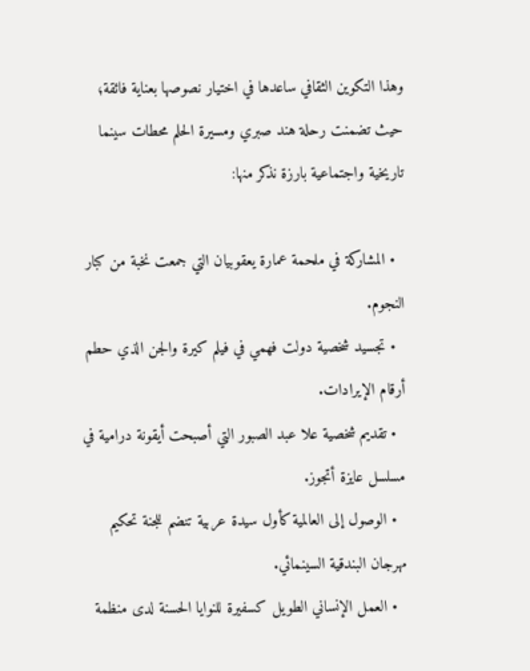وهذا التكوين الثقافي ساعدها في اختيار نصوصها بعناية فائقة؛ حيث تضمنت رحلة هند صبري ومسيرة الحلم محطات سينما تاريخية واجتماعية بارزة نذكر منها:

  • المشاركة في ملحمة عمارة يعقوبيان التي جمعت نخبة من كبار النجوم.
  • تجسيد شخصية دولت فهمي في فيلم كيرة والجن الذي حطم أرقام الإيرادات.
  • تقديم شخصية علا عبد الصبور التي أصبحت أيقونة درامية في مسلسل عايزة أتجوز.
  • الوصول إلى العالمية كأول سيدة عربية تنضم للجنة تحكيم مهرجان البندقية السينمائي.
  • العمل الإنساني الطويل كسفيرة للنوايا الحسنة لدى منظمة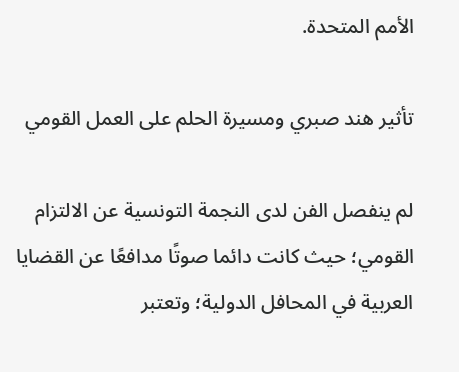الأمم المتحدة.

تأثير هند صبري ومسيرة الحلم على العمل القومي

لم ينفصل الفن لدى النجمة التونسية عن الالتزام القومي؛ حيث كانت دائما صوتًا مدافعًا عن القضايا العربية في المحافل الدولية؛ وتعتبر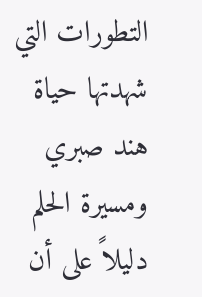التطورات التي شهدتها حياة هند صبري ومسيرة الحلم دليلاً على أن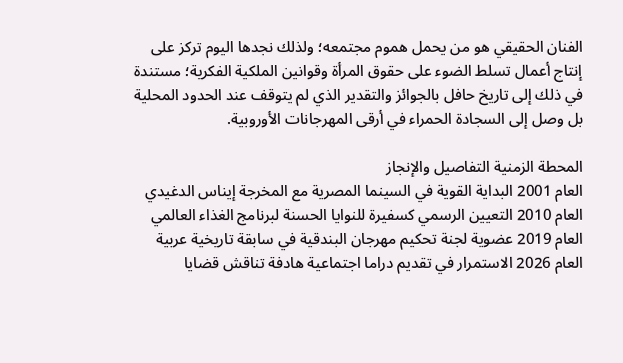الفنان الحقيقي هو من يحمل هموم مجتمعه؛ ولذلك نجدها اليوم تركز على إنتاج أعمال تسلط الضوء على حقوق المرأة وقوانين الملكية الفكرية؛ مستندة في ذلك إلى تاريخ حافل بالجوائز والتقدير الذي لم يتوقف عند الحدود المحلية بل وصل إلى السجادة الحمراء في أرقى المهرجانات الأوروبية.

المحطة الزمنية التفاصيل والإنجاز
العام 2001 البداية القوية في السينما المصرية مع المخرجة إيناس الدغيدي
العام 2010 التعيين الرسمي كسفيرة للنوايا الحسنة لبرنامج الغذاء العالمي
العام 2019 عضوية لجنة تحكيم مهرجان البندقية في سابقة تاريخية عربية
العام 2026 الاستمرار في تقديم دراما اجتماعية هادفة تناقش قضايا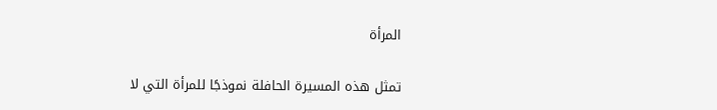المرأة

تمثل هذه المسيرة الحافلة نموذجًا للمرأة التي لا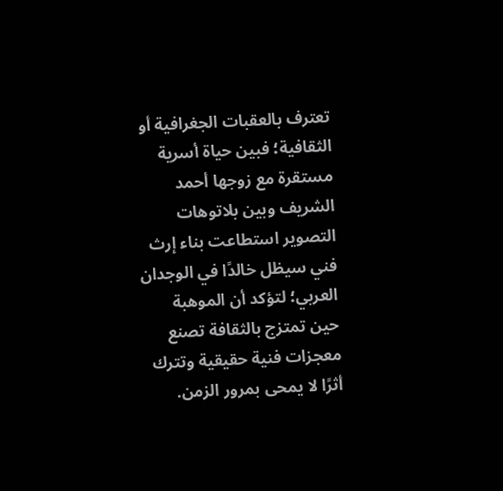تعترف بالعقبات الجغرافية أو الثقافية؛ فبين حياة أسرية مستقرة مع زوجها أحمد الشريف وبين بلاتوهات التصوير استطاعت بناء إرث فني سيظل خالدًا في الوجدان العربي؛ لتؤكد أن الموهبة حين تمتزج بالثقافة تصنع معجزات فنية حقيقية وتترك أثرًا لا يمحى بمرور الزمن.